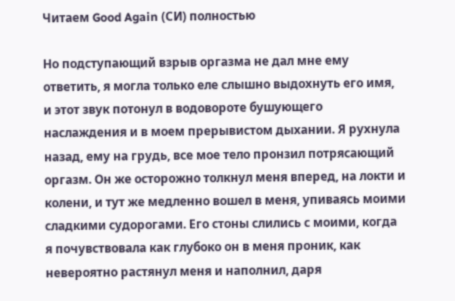Читаем Good Again (СИ) полностью

Но подступающий взрыв оргазма не дал мне ему ответить, я могла только еле слышно выдохнуть его имя, и этот звук потонул в водовороте бушующего наслаждения и в моем прерывистом дыхании. Я рухнула назад, ему на грудь, все мое тело пронзил потрясающий оргазм. Он же осторожно толкнул меня вперед, на локти и колени, и тут же медленно вошел в меня, упиваясь моими сладкими судорогами. Его стоны слились с моими, когда я почувствовала как глубоко он в меня проник, как невероятно растянул меня и наполнил, даря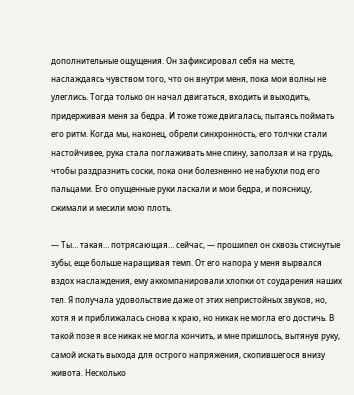дополнительные ощущения. Он зафиксировал себя на месте, наслаждаясь чувством того, что он внутри меня, пока мои волны не улеглись. Тогда только он начал двигаться, входить и выходить, придерживая меня за бедра. И тоже тоже двигалась, пытаясь поймать его ритм. Когда мы, наконец, обрели синхронность, его толчки стали настойчивее, рука стала поглаживать мне спину, заползая и на грудь, чтобы раздразнить соски, пока они болезненно не набухли под его пальцами. Его опущенные руки ласкали и мои бедра, и поясницу, сжимали и месили мою плоть.

— Ты… такая… потрясающая… сейчас, — прошипел он сквозь стиснутые зубы, еще больше наращивая темп. От его напора у меня вырвался вздох наслаждения, ему аккомпанировали хлопки от соударения наших тел. Я получала удовольствие даже от этих непристойных звуков, но, хотя я и приближалась снова к краю, но никак не могла его достичь. В такой позе я все никак не могла кончить, и мне пришлось, вытянув руку, самой искать выхода для острого напряжения, скопившегося внизу живота. Несколько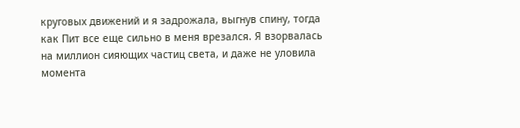круговых движений и я задрожала, выгнув спину, тогда как Пит все еще сильно в меня врезался. Я взорвалась на миллион сияющих частиц света, и даже не уловила момента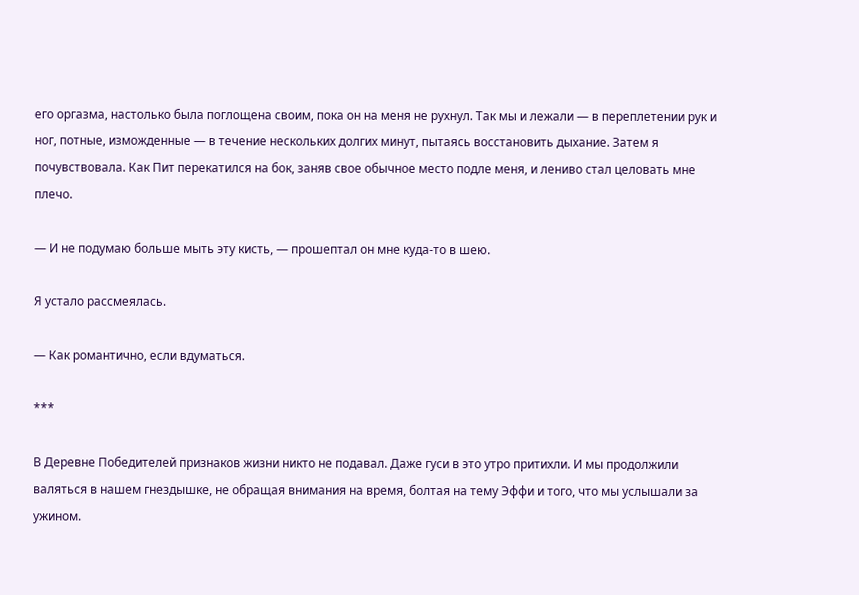его оргазма, настолько была поглощена своим, пока он на меня не рухнул. Так мы и лежали — в переплетении рук и ног, потные, изможденные — в течение нескольких долгих минут, пытаясь восстановить дыхание. Затем я почувствовала. Как Пит перекатился на бок, заняв свое обычное место подле меня, и лениво стал целовать мне плечо.

— И не подумаю больше мыть эту кисть, — прошептал он мне куда-то в шею.

Я устало рассмеялась.

— Как романтично, если вдуматься.

***

В Деревне Победителей признаков жизни никто не подавал. Даже гуси в это утро притихли. И мы продолжили валяться в нашем гнездышке, не обращая внимания на время, болтая на тему Эффи и того, что мы услышали за ужином.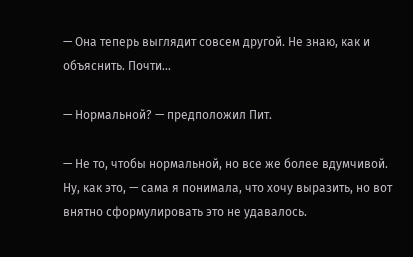— Она теперь выглядит совсем другой. Не знаю, как и объяснить. Почти…

— Нормальной? — предположил Пит.

— Не то, чтобы нормальной, но все же более вдумчивой. Ну, как это, — сама я понимала, что хочу выразить, но вот внятно сформулировать это не удавалось.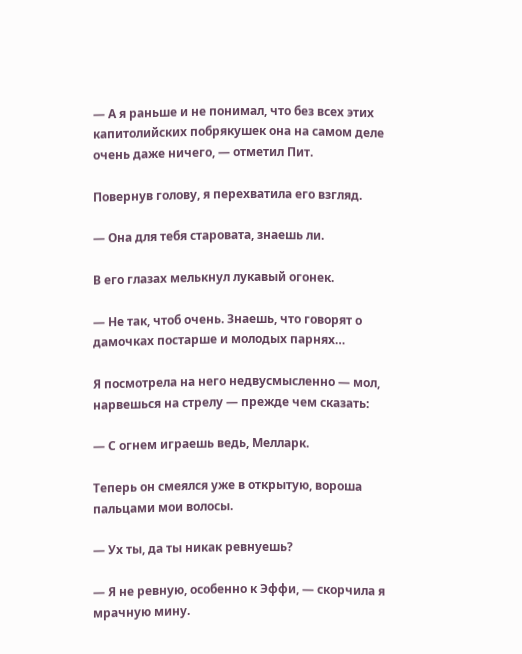— А я раньше и не понимал, что без всех этих капитолийских побрякушек она на самом деле очень даже ничего, — отметил Пит.

Повернув голову, я перехватила его взгляд.

— Она для тебя старовата, знаешь ли.

В его глазах мелькнул лукавый огонек.

— Не так, чтоб очень. Знаешь, что говорят о дамочках постарше и молодых парнях…

Я посмотрела на него недвусмысленно — мол, нарвешься на стрелу — прежде чем сказать:

— С огнем играешь ведь, Мелларк.

Теперь он смеялся уже в открытую, вороша пальцами мои волосы.

— Ух ты, да ты никак ревнуешь?

— Я не ревную, особенно к Эффи, — скорчила я мрачную мину.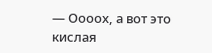— Оооох, а вот это кислая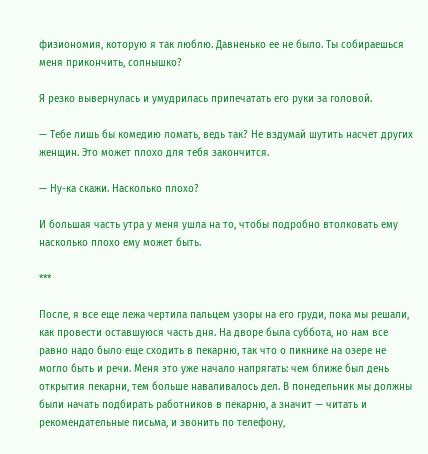физиономия, которую я так люблю. Давненько ее не было. Ты собираешься меня прикончить, солнышко?

Я резко вывернулась и умудрилась припечатать его руки за головой.

— Тебе лишь бы комедию ломать, ведь так? Не вздумай шутить насчет других женщин. Это может плохо для тебя закончится.

— Ну-ка скажи. Насколько плохо?

И большая часть утра у меня ушла на то, чтобы подробно втолковать ему насколько плохо ему может быть.

***

После, я все еще лежа чертила пальцем узоры на его груди, пока мы решали, как провести оставшуюся часть дня. На дворе была суббота, но нам все равно надо было еще сходить в пекарню, так что о пикнике на озере не могло быть и речи. Меня это уже начало напрягать: чем ближе был день открытия пекарни, тем больше наваливалось дел. В понедельник мы должны были начать подбирать работников в пекарню, а значит — читать и рекомендательные письма, и звонить по телефону,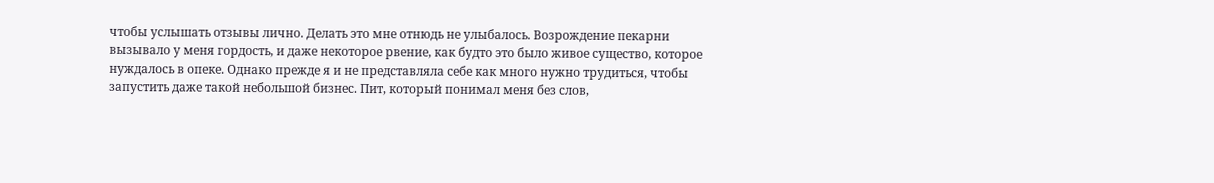чтобы услышать отзывы лично. Делать это мне отнюдь не улыбалось. Возрождение пекарни вызывало у меня гордость, и даже некоторое рвение, как будто это было живое существо, которое нуждалось в опеке. Однако прежде я и не представляла себе как много нужно трудиться, чтобы запустить даже такой небольшой бизнес. Пит, который понимал меня без слов,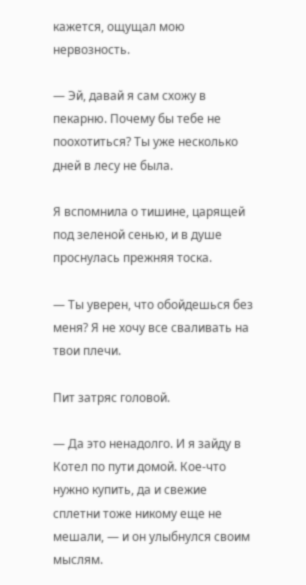кажется, ощущал мою нервозность.

— Эй, давай я сам схожу в пекарню. Почему бы тебе не поохотиться? Ты уже несколько дней в лесу не была.

Я вспомнила о тишине, царящей под зеленой сенью, и в душе проснулась прежняя тоска.

— Ты уверен, что обойдешься без меня? Я не хочу все сваливать на твои плечи.

Пит затряс головой.

— Да это ненадолго. И я зайду в Котел по пути домой. Кое-что нужно купить, да и свежие сплетни тоже никому еще не мешали, — и он улыбнулся своим мыслям.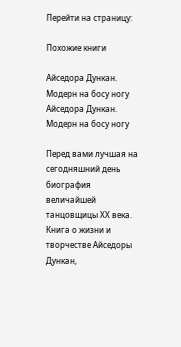Перейти на страницу:

Похожие книги

Айседора Дункан. Модерн на босу ногу
Айседора Дункан. Модерн на босу ногу

Перед вами лучшая на сегодняшний день биография величайшей танцовщицы ХХ века. Книга о жизни и творчестве Айседоры Дункан,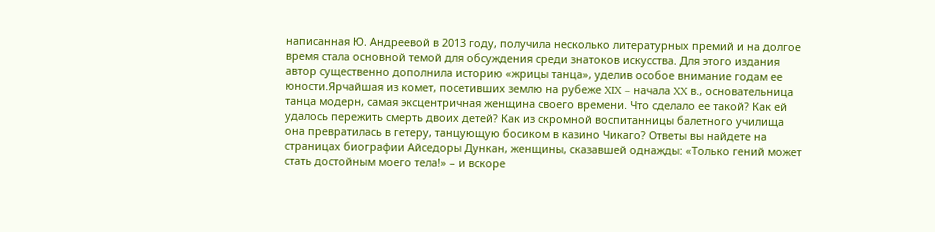написанная Ю. Андреевой в 2013 году, получила несколько литературных премий и на долгое время стала основной темой для обсуждения среди знатоков искусства. Для этого издания автор существенно дополнила историю «жрицы танца», уделив особое внимание годам ее юности.Ярчайшая из комет, посетивших землю на рубеже XIX – начала XX в., основательница танца модерн, самая эксцентричная женщина своего времени. Что сделало ее такой? Как ей удалось пережить смерть двоих детей? Как из скромной воспитанницы балетного училища она превратилась в гетеру, танцующую босиком в казино Чикаго? Ответы вы найдете на страницах биографии Айседоры Дункан, женщины, сказавшей однажды: «Только гений может стать достойным моего тела!» – и вскоре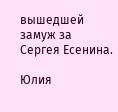вышедшей замуж за Сергея Есенина.

Юлия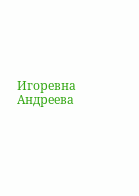Игоревна Андреева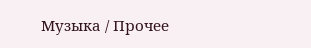Музыка / Прочее